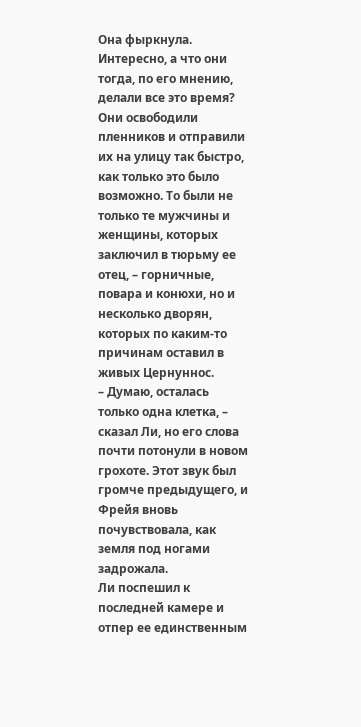Она фыркнула. Интересно, а что они тогда, по его мнению, делали все это время? Они освободили пленников и отправили их на улицу так быстро, как только это было возможно. То были не только те мужчины и женщины, которых заключил в тюрьму ее отец, – горничные, повара и конюхи, но и несколько дворян, которых по каким-то причинам оставил в живых Цернуннос.
– Думаю, осталась только одна клетка, – сказал Ли, но его слова почти потонули в новом грохоте. Этот звук был громче предыдущего, и Фрейя вновь почувствовала, как земля под ногами задрожала.
Ли поспешил к последней камере и отпер ее единственным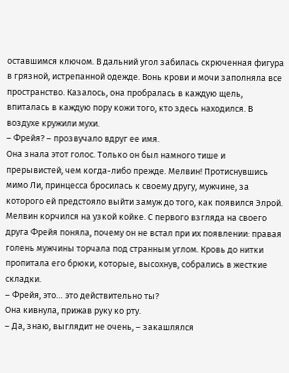оставшимся ключом. В дальний угол забилась скрюченная фигура в грязной, истрепанной одежде. Вонь крови и мочи заполняла все пространство. Казалось, она пробралась в каждую щель, впиталась в каждую пору кожи того, кто здесь находился. В воздухе кружили мухи.
– Фрейя? – прозвучало вдруг ее имя.
Она знала этот голос. Только он был намного тише и прерывистей, чем когда-либо прежде. Мелвин! Протиснувшись мимо Ли, принцесса бросилась к своему другу, мужчине, за которого ей предстояло выйти замуж до того, как появился Элрой. Мелвин корчился на узкой койке. С первого взгляда на своего друга Фрейя поняла, почему он не встал при их появлении: правая голень мужчины торчала под странным углом. Кровь до нитки пропитала его брюки, которые, высохнув, собрались в жесткие складки.
– Фрейя, это… это действительно ты?
Она кивнула, прижав руку ко рту.
– Да, знаю, выглядит не очень, – закашлялся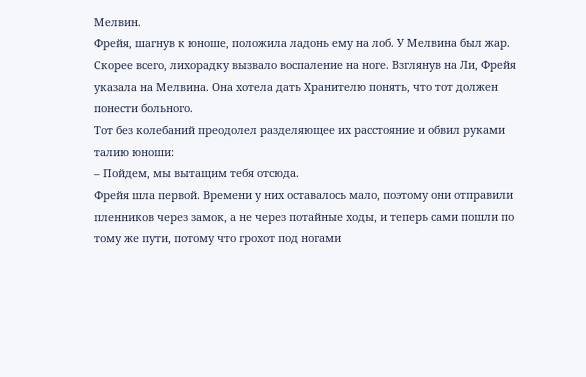Мелвин.
Фрейя, шагнув к юноше, положила ладонь ему на лоб. У Мелвина был жар. Скорее всего, лихорадку вызвало воспаление на ноге. Взглянув на Ли, Фрейя указала на Мелвина. Она хотела дать Хранителю понять, что тот должен понести больного.
Тот без колебаний преодолел разделяющее их расстояние и обвил руками талию юноши:
– Пойдем, мы вытащим тебя отсюда.
Фрейя шла первой. Времени у них оставалось мало, поэтому они отправили пленников через замок, а не через потайные ходы, и теперь сами пошли по тому же пути, потому что грохот под ногами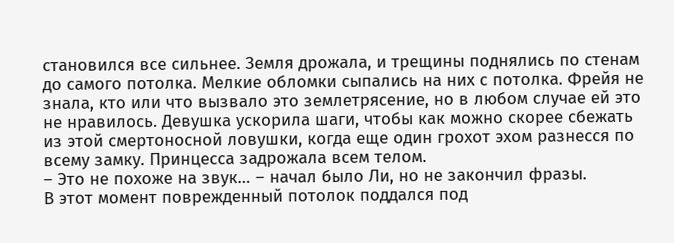становился все сильнее. Земля дрожала, и трещины поднялись по стенам до самого потолка. Мелкие обломки сыпались на них с потолка. Фрейя не знала, кто или что вызвало это землетрясение, но в любом случае ей это не нравилось. Девушка ускорила шаги, чтобы как можно скорее сбежать из этой смертоносной ловушки, когда еще один грохот эхом разнесся по всему замку. Принцесса задрожала всем телом.
– Это не похоже на звук… – начал было Ли, но не закончил фразы.
В этот момент поврежденный потолок поддался под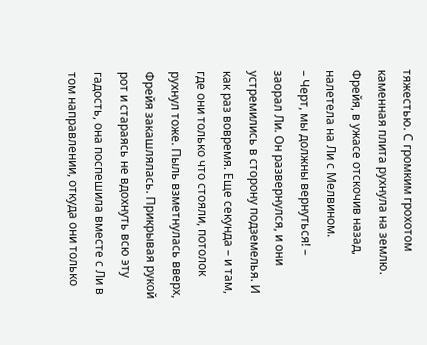тяжестью. С громким грохотом каменная плита рухнула на землю. Фрейя, в ужасе отскочив назад, налетела на Ли с Мелвином.
– Черт, мы должны вернуться! – заорал Ли. Он развернулся, и они устремились в сторону подземелья. И как раз вовремя. Еще секунда – и там, где они только что стояли, потолок рухнул тоже. Пыль взметнулась вверх, Фрейя закашлялась. Прикрывая рукой рот и стараясь не вдохнуть всю эту гадость, она поспешила вместе с Ли в том направлении, откуда они только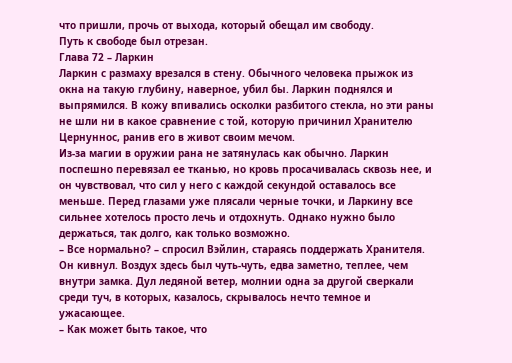что пришли, прочь от выхода, который обещал им свободу.
Путь к свободе был отрезан.
Глава 72 – Ларкин
Ларкин с размаху врезался в стену. Обычного человека прыжок из окна на такую глубину, наверное, убил бы. Ларкин поднялся и выпрямился. В кожу впивались осколки разбитого стекла, но эти раны не шли ни в какое сравнение с той, которую причинил Хранителю Цернуннос, ранив его в живот своим мечом.
Из-за магии в оружии рана не затянулась как обычно. Ларкин поспешно перевязал ее тканью, но кровь просачивалась сквозь нее, и он чувствовал, что сил у него с каждой секундой оставалось все меньше. Перед глазами уже плясали черные точки, и Ларкину все сильнее хотелось просто лечь и отдохнуть. Однако нужно было держаться, так долго, как только возможно.
– Все нормально? – спросил Вэйлин, стараясь поддержать Хранителя.
Он кивнул. Воздух здесь был чуть-чуть, едва заметно, теплее, чем внутри замка. Дул ледяной ветер, молнии одна за другой сверкали среди туч, в которых, казалось, скрывалось нечто темное и ужасающее.
– Как может быть такое, что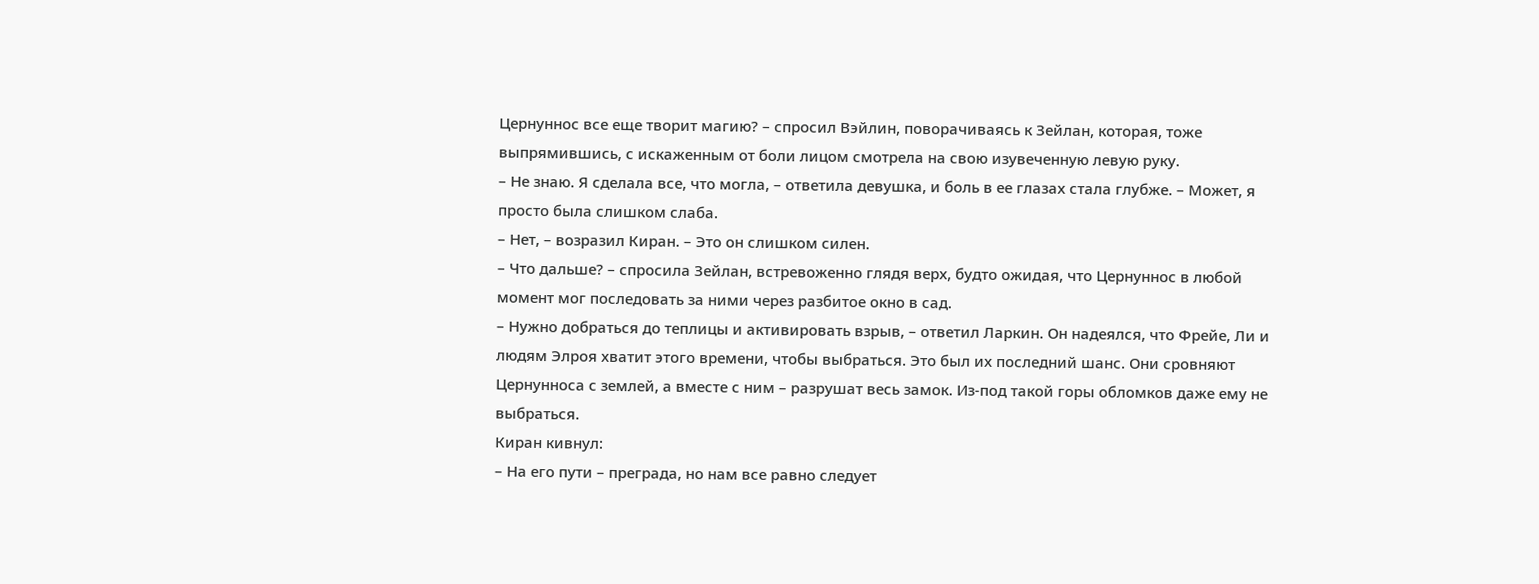Цернуннос все еще творит магию? – спросил Вэйлин, поворачиваясь к Зейлан, которая, тоже выпрямившись, с искаженным от боли лицом смотрела на свою изувеченную левую руку.
– Не знаю. Я сделала все, что могла, – ответила девушка, и боль в ее глазах стала глубже. – Может, я просто была слишком слаба.
– Нет, – возразил Киран. – Это он слишком силен.
– Что дальше? – спросила Зейлан, встревоженно глядя верх, будто ожидая, что Цернуннос в любой момент мог последовать за ними через разбитое окно в сад.
– Нужно добраться до теплицы и активировать взрыв, – ответил Ларкин. Он надеялся, что Фрейе, Ли и людям Элроя хватит этого времени, чтобы выбраться. Это был их последний шанс. Они сровняют Цернунноса с землей, а вместе с ним – разрушат весь замок. Из-под такой горы обломков даже ему не выбраться.
Киран кивнул:
– На его пути – преграда, но нам все равно следует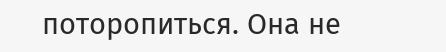поторопиться. Она не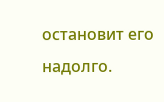остановит его надолго.